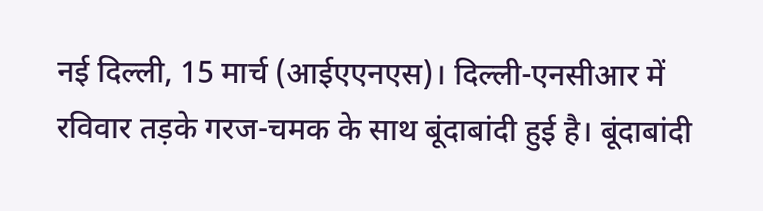नई दिल्ली, 15 मार्च (आईएएनएस)। दिल्ली-एनसीआर में रविवार तड़के गरज-चमक के साथ बूंदाबांदी हुई है। बूंदाबांदी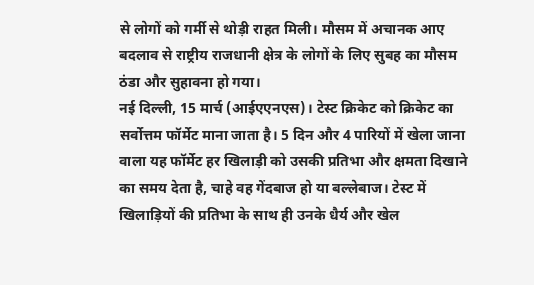से लोगों को गर्मी से थोड़ी राहत मिली। मौसम में अचानक आए बदलाव से राष्ट्रीय राजधानी क्षेत्र के लोगों के लिए सुबह का मौसम ठंडा और सुहावना हो गया।
नई दिल्ली, 15 मार्च (आईएएनएस)। टेस्ट क्रिकेट को क्रिकेट का सर्वोत्तम फॉर्मेट माना जाता है। 5 दिन और 4 पारियों में खेला जाना वाला यह फॉर्मेट हर खिलाड़ी को उसकी प्रतिभा और क्षमता दिखाने का समय देता है, चाहे वह गेंदबाज हो या बल्लेबाज। टेस्ट में खिलाड़ियों की प्रतिभा के साथ ही उनके धैर्य और खेल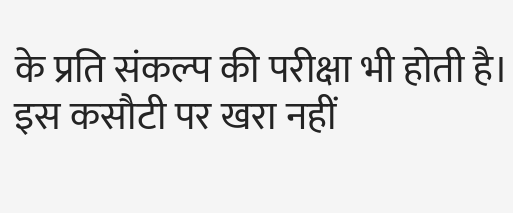के प्रति संकल्प की परीक्षा भी होती है। इस कसौटी पर खरा नहीं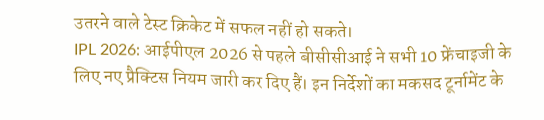उतरने वाले टेस्ट क्रिकेट में सफल नहीं हो सकते।
IPL 2026: आईपीएल 2026 से पहले बीसीसीआई ने सभी 10 फ्रेंचाइजी के लिए नए प्रैक्टिस नियम जारी कर दिए हैं। इन निर्देशों का मकसद टूर्नामेंट के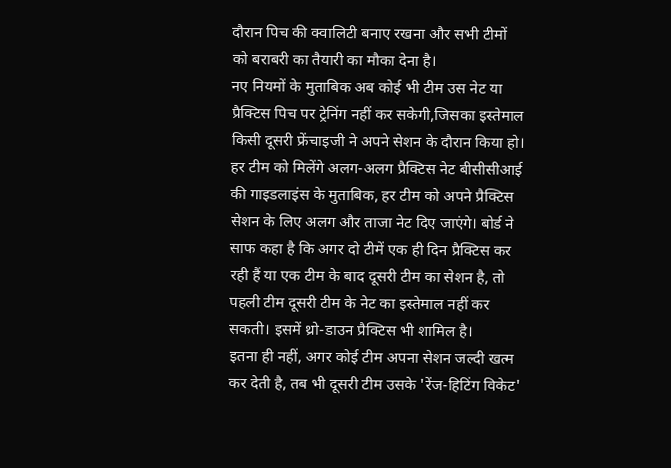दौरान पिच की क्वालिटी बनाए रखना और सभी टीमों को बराबरी का तैयारी का मौका देना है।
नए नियमों के मुताबिक अब कोई भी टीम उस नेट या प्रैक्टिस पिच पर ट्रेनिंग नहीं कर सकेगी,जिसका इस्तेमाल किसी दूसरी फ्रेंचाइजी ने अपने सेशन के दौरान किया हो।
हर टीम को मिलेंगे अलग-अलग प्रैक्टिस नेट बीसीसीआई की गाइडलाइंस के मुताबिक, हर टीम को अपने प्रैक्टिस सेशन के लिए अलग और ताजा नेट दिए जाएंगे। बोर्ड ने साफ कहा है कि अगर दो टीमें एक ही दिन प्रैक्टिस कर रही हैं या एक टीम के बाद दूसरी टीम का सेशन है, तो पहली टीम दूसरी टीम के नेट का इस्तेमाल नहीं कर सकती। इसमें थ्रो-डाउन प्रैक्टिस भी शामिल है।
इतना ही नहीं, अगर कोई टीम अपना सेशन जल्दी खत्म कर देती है, तब भी दूसरी टीम उसके 'रेंज-हिटिंग विकेट'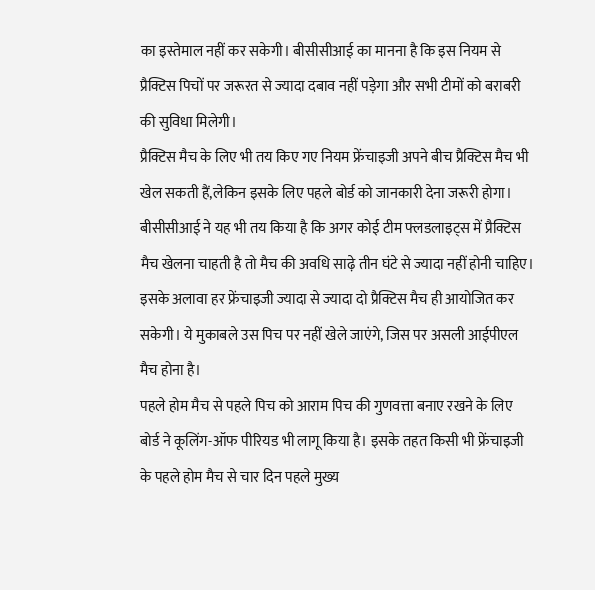का इस्तेमाल नहीं कर सकेगी। बीसीसीआई का मानना है कि इस नियम से प्रैक्टिस पिचों पर जरूरत से ज्यादा दबाव नहीं पड़ेगा और सभी टीमों को बराबरी की सुविधा मिलेगी।
प्रैक्टिस मैच के लिए भी तय किए गए नियम फ्रेंचाइजी अपने बीच प्रैक्टिस मैच भी खेल सकती हैं,लेकिन इसके लिए पहले बोर्ड को जानकारी देना जरूरी होगा। बीसीसीआई ने यह भी तय किया है कि अगर कोई टीम फ्लडलाइट्स में प्रैक्टिस मैच खेलना चाहती है तो मैच की अवधि साढ़े तीन घंटे से ज्यादा नहीं होनी चाहिए। इसके अलावा हर फ्रेंचाइजी ज्यादा से ज्यादा दो प्रैक्टिस मैच ही आयोजित कर सकेगी। ये मुकाबले उस पिच पर नहीं खेले जाएंगे, जिस पर असली आईपीएल मैच होना है।
पहले होम मैच से पहले पिच को आराम पिच की गुणवत्ता बनाए रखने के लिए बोर्ड ने कूलिंग-ऑफ पीरियड भी लागू किया है। इसके तहत किसी भी फ्रेंचाइजी के पहले होम मैच से चार दिन पहले मुख्य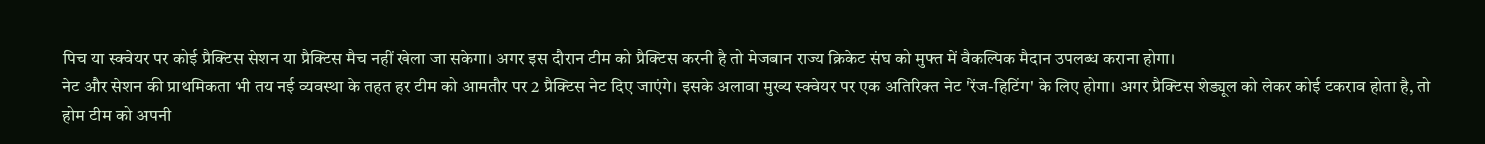पिच या स्क्वेयर पर कोई प्रैक्टिस सेशन या प्रैक्टिस मैच नहीं खेला जा सकेगा। अगर इस दौरान टीम को प्रैक्टिस करनी है तो मेजबान राज्य क्रिकेट संघ को मुफ्त में वैकल्पिक मैदान उपलब्ध कराना होगा।
नेट और सेशन की प्राथमिकता भी तय नई व्यवस्था के तहत हर टीम को आमतौर पर 2 प्रैक्टिस नेट दिए जाएंगे। इसके अलावा मुख्य स्क्वेयर पर एक अतिरिक्त नेट 'रेंज-हिटिंग' के लिए होगा। अगर प्रैक्टिस शेड्यूल को लेकर कोई टकराव होता है, तो होम टीम को अपनी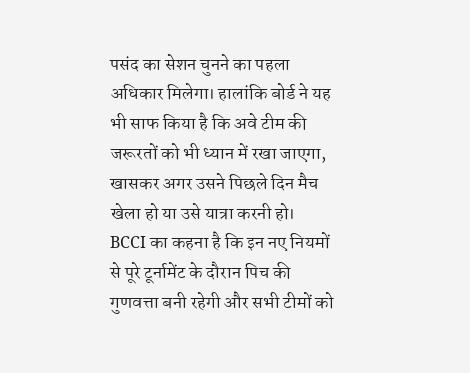पसंद का सेशन चुनने का पहला अधिकार मिलेगा। हालांकि बोर्ड ने यह भी साफ किया है कि अवे टीम की जरूरतों को भी ध्यान में रखा जाएगा, खासकर अगर उसने पिछले दिन मैच खेला हो या उसे यात्रा करनी हो।
BCCI का कहना है कि इन नए नियमों से पूरे टूर्नामेंट के दौरान पिच की गुणवत्ता बनी रहेगी और सभी टीमों को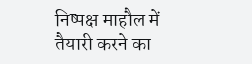निष्पक्ष माहौल में तैयारी करने का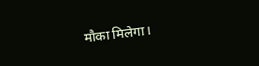मौका मिलेगा।